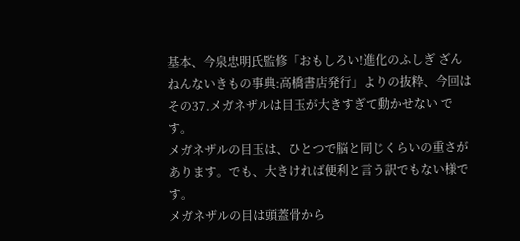基本、今泉忠明氏監修「おもしろい!進化のふしぎ ざんねんないきもの事典:高橋書店発行」よりの抜粋、今回は その37.メガネザルは目玉が大きすぎて動かせない です。
メガネザルの目玉は、ひとつで脳と同じくらいの重さがあります。でも、大きければ便利と言う訳でもない様です。
メガネザルの目は頭蓋骨から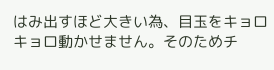はみ出すほど大きい為、目玉をキョロキョロ動かせません。そのためチ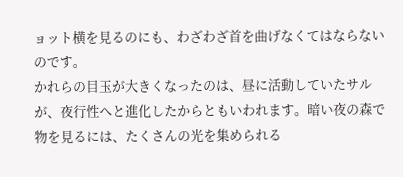ョット横を見るのにも、わざわざ首を曲げなくてはならないのです。
かれらの目玉が大きくなったのは、昼に活動していたサルが、夜行性へと進化したからともいわれます。暗い夜の森で物を見るには、たくさんの光を集められる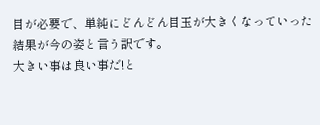目が必要で、単純にどんどん目玉が大きくなっていった結果が今の姿と言う訳です。
大きい事は良い事だ!と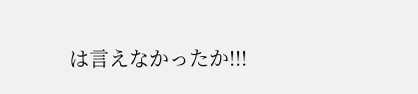は言えなかったか!!!